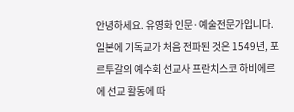안녕하세요. 유영화 인문·예술전문가입니다. 일본에 기독교가 처음 전파된 것은 1549년, 포르투갈의 예수회 선교사 프란치스코 하비에르에 선교 활동에 따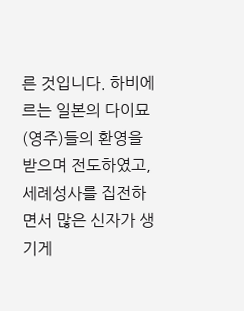른 것입니다. 하비에르는 일본의 다이묘(영주)들의 환영을 받으며 전도하였고, 세례성사를 집전하면서 많은 신자가 생기게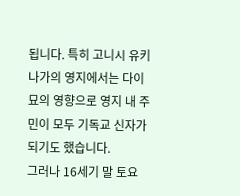됩니다. 특히 고니시 유키나가의 영지에서는 다이묘의 영향으로 영지 내 주민이 모두 기독교 신자가 되기도 했습니다.
그러나 16세기 말 토요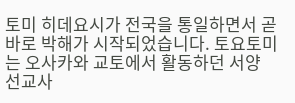토미 히데요시가 전국을 통일하면서 곧바로 박해가 시작되었습니다. 토요토미는 오사카와 교토에서 활동하던 서양 선교사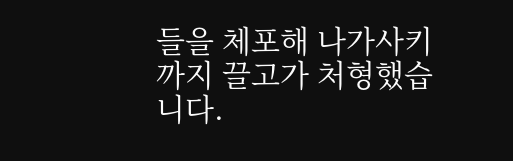들을 체포해 나가사키까지 끌고가 처형했습니다.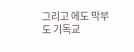그리고 에도 막부도 기독교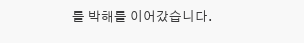를 박해를 이어갔습니다.